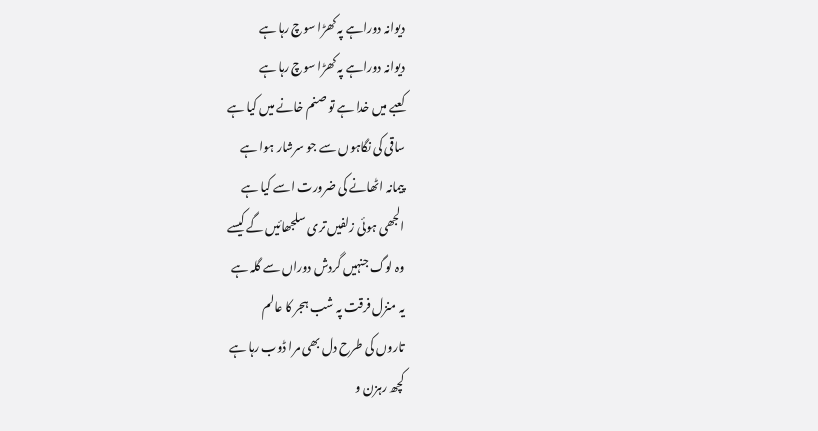دیوانہ دوراہے پہ کھڑا سوچ رہا ہے
دیوانہ دوراہے پہ کھڑا سوچ رہا ہے
کعبے میں خدا ہے تو صنم خانے میں کیا ہے
ساقی کی نگاہوں سے جو سرشار ہوا ہے
پیمانہ اٹھانے کی ضرورت اسے کیا ہے
الجھی ہوئی زلفیں تری سلجھائیں گے کیسے
وہ لوگ جنہیں گردش دوراں سے گلہ ہے
یہ منزل فرقت پہ شب ہجر کا عالم
تاروں کی طرح دل بھی مرا ڈوب رہا ہے
کچھ رہزن و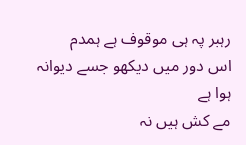رہبر پہ ہی موقوف ہے ہمدم
اس دور میں دیکھو جسے دیوانہ ہوا ہے
مے کش ہیں نہ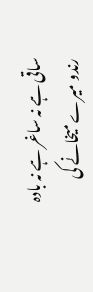ساقی ہے نہ ساغر ہے نہ بادہ
رندو میرے میخانے کی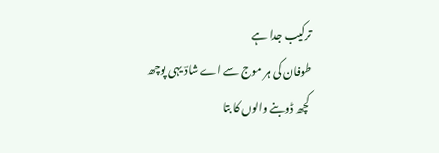ترکیب جدا ہے
طوفان کی ہر موج سے اے شادؔ یہی پوچھ
کچھ ڈوبنے والوں کا بتا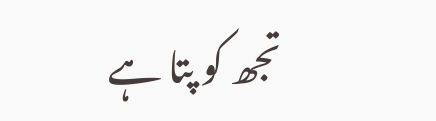تجھ کو پتا ہے